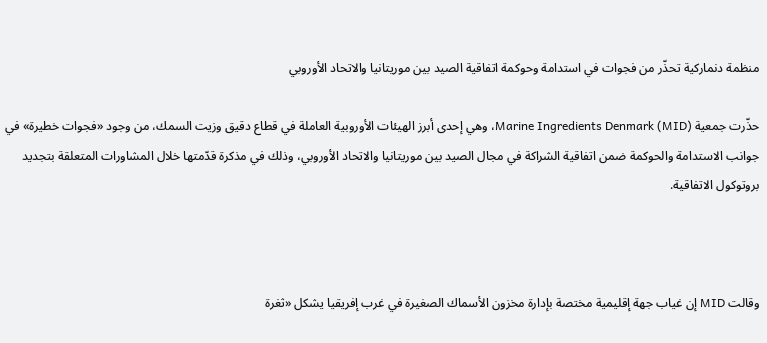منظمة دنماركية تحذّر من فجوات في استدامة وحوكمة اتفاقية الصيد بين موريتانيا والاتحاد الأوروبي

حذّرت جمعية Marine Ingredients Denmark (MID)، وهي إحدى أبرز الهيئات الأوروبية العاملة في قطاع دقيق وزيت السمك، من وجود «فجوات خطيرة» في جوانب الاستدامة والحوكمة ضمن اتفاقية الشراكة في مجال الصيد بين موريتانيا والاتحاد الأوروبي، وذلك في مذكرة قدّمتها خلال المشاورات المتعلقة بتجديد بروتوكول الاتفاقية.



وقالت MID إن غياب جهة إقليمية مختصة بإدارة مخزون الأسماك الصغيرة في غرب إفريقيا يشكل «ثغرة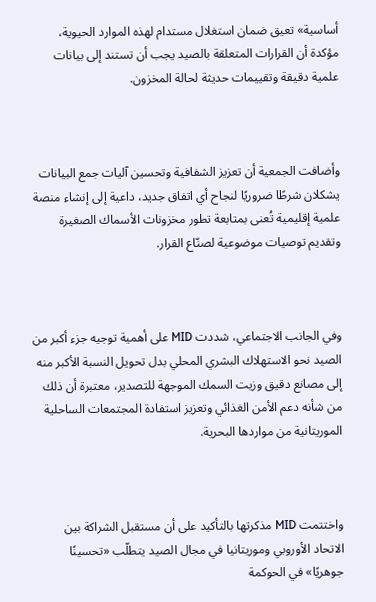أساسية» تعيق ضمان استغلال مستدام لهذه الموارد الحيوية، مؤكدة أن القرارات المتعلقة بالصيد يجب أن تستند إلى بيانات علمية دقيقة وتقييمات حديثة لحالة المخزون.



وأضافت الجمعية أن تعزيز الشفافية وتحسين آليات جمع البيانات يشكلان شرطًا ضروريًا لنجاح أي اتفاق جديد، داعية إلى إنشاء منصة علمية إقليمية تُعنى بمتابعة تطور مخزونات الأسماك الصغيرة وتقديم توصيات موضوعية لصنّاع القرار.



وفي الجانب الاجتماعي، شددت MID على أهمية توجيه جزء أكبر من الصيد نحو الاستهلاك البشري المحلي بدل تحويل النسبة الأكبر منه إلى مصانع دقيق وزيت السمك الموجهة للتصدير، معتبرة أن ذلك من شأنه دعم الأمن الغذائي وتعزيز استفادة المجتمعات الساحلية الموريتانية من مواردها البحرية.



واختتمت MID مذكرتها بالتأكيد على أن مستقبل الشراكة بين الاتحاد الأوروبي وموريتانيا في مجال الصيد يتطلّب «تحسينًا جوهريًا» في الحوكمة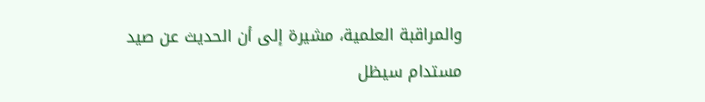والمراقبة العلمية، مشيرة إلى أن الحديث عن صيد مستدام سيظل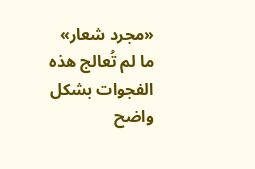«مجرد شعار» ما لم تُعالج هذه الفجوات بشكل واضح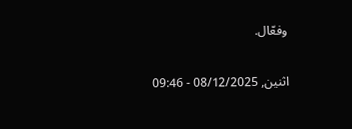وفعّال.

اثنين, 08/12/2025 - 09:46